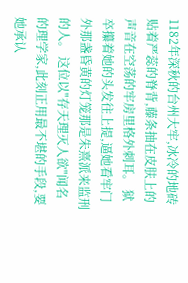1182年深秋的台州大牢,冰冷的地砖贴着严蕊的脊背,藤条抽在皮肤上的声音在空荡的牢房里格外刺耳。 狱卒攥着她的头发往上提,逼她看牢门外那盏昏黄的灯笼那是朱熹派来监刑的人。 这位以"存天理灭人欲"闻名的理学家,此刻正用最不堪的手段,要她承认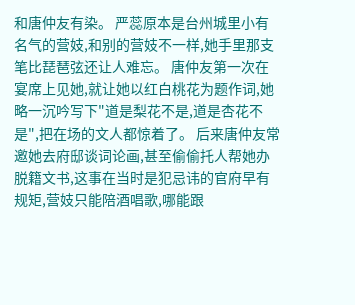和唐仲友有染。 严蕊原本是台州城里小有名气的营妓,和别的营妓不一样,她手里那支笔比琵琶弦还让人难忘。 唐仲友第一次在宴席上见她,就让她以红白桃花为题作词,她略一沉吟写下"道是梨花不是,道是杏花不是",把在场的文人都惊着了。 后来唐仲友常邀她去府邸谈词论画,甚至偷偷托人帮她办脱籍文书,这事在当时是犯忌讳的官府早有规矩,营妓只能陪酒唱歌,哪能跟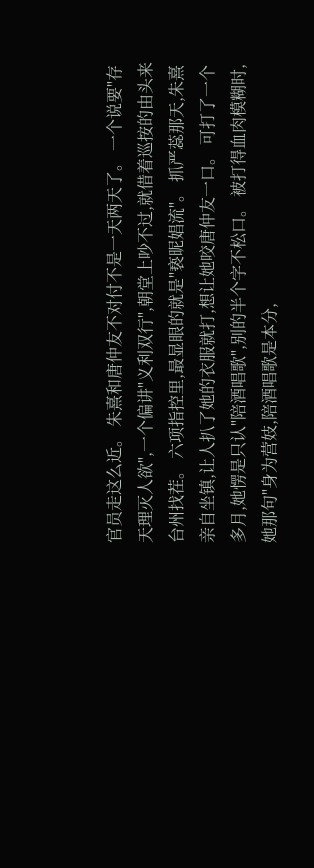官员走这么近。 朱熹和唐仲友不对付不是一天两天了。 一个说要"存天理灭人欲",一个偏讲"义利双行",朝堂上吵不过,就借着巡按的由头来台州找茬。 六项指控里,最显眼的就是"亵昵娼流"。 抓严蕊那天,朱熹亲自坐镇,让人扒了她的衣服就打,想让她咬唐仲友一口。 可打了一个多月,她愣是只认"陪酒唱歌",别的半个字不松口。 被打得血肉模糊时,她那句"身为营妓,陪酒唱歌是本分,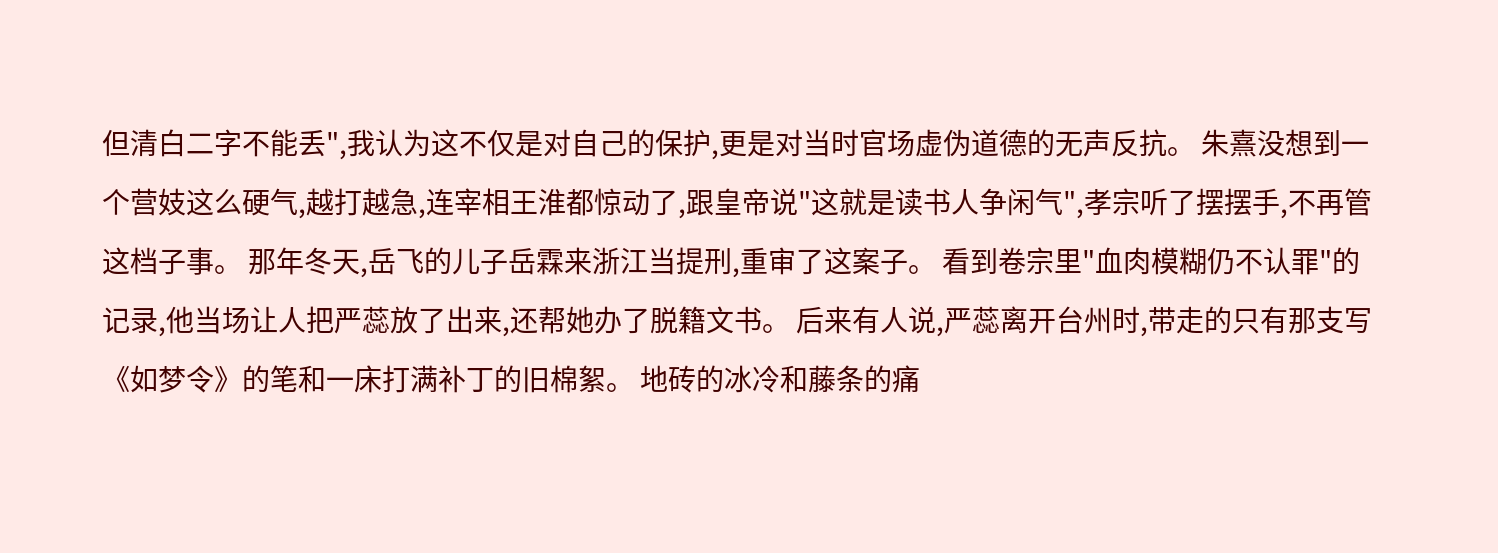但清白二字不能丢",我认为这不仅是对自己的保护,更是对当时官场虚伪道德的无声反抗。 朱熹没想到一个营妓这么硬气,越打越急,连宰相王淮都惊动了,跟皇帝说"这就是读书人争闲气",孝宗听了摆摆手,不再管这档子事。 那年冬天,岳飞的儿子岳霖来浙江当提刑,重审了这案子。 看到卷宗里"血肉模糊仍不认罪"的记录,他当场让人把严蕊放了出来,还帮她办了脱籍文书。 后来有人说,严蕊离开台州时,带走的只有那支写《如梦令》的笔和一床打满补丁的旧棉絮。 地砖的冰冷和藤条的痛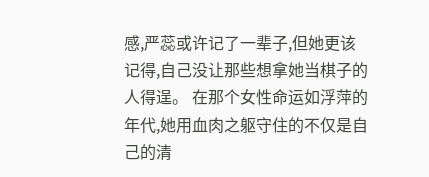感,严蕊或许记了一辈子,但她更该记得,自己没让那些想拿她当棋子的人得逞。 在那个女性命运如浮萍的年代,她用血肉之躯守住的不仅是自己的清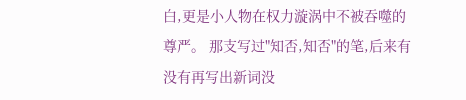白,更是小人物在权力漩涡中不被吞噬的尊严。 那支写过"知否,知否"的笔,后来有没有再写出新词没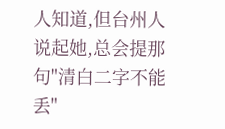人知道,但台州人说起她,总会提那句"清白二字不能丢"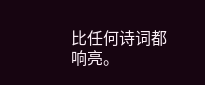比任何诗词都响亮。